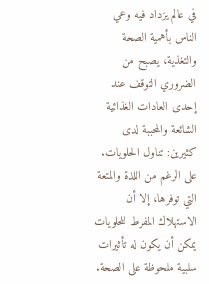في عالم يزداد فيه وعي الناس بأهمية الصحة والتغذية، يصبح من الضروري التوقف عند إحدى العادات الغذائية الشائعة والمحببة لدى كثيرين: تناول الحلويات. على الرغم من اللذة والمتعة التي توفرها، إلا أن الاستهلاك المفرط للحلويات يمكن أن يكون له تأثيرات سلبية ملحوظة على الصحة.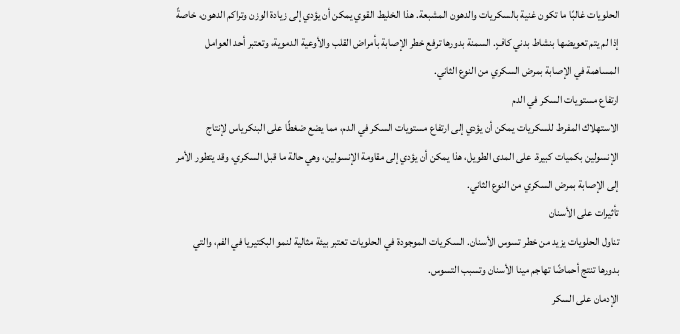الحلويات غالبًا ما تكون غنية بالسكريات والدهون المشبعة. هذا الخليط القوي يمكن أن يؤدي إلى زيادة الوزن وتراكم الدهون، خاصةً إذا لم يتم تعويضها بنشاط بدني كافٍ. السمنة بدورها ترفع خطر الإصابة بأمراض القلب والأوعية الدموية، وتعتبر أحد العوامل المساهمة في الإصابة بمرض السكري من النوع الثاني.
ارتفاع مستويات السكر في الدم
الاستهلاك المفرط للسكريات يمكن أن يؤدي إلى ارتفاع مستويات السكر في الدم، مما يضع ضغطًا على البنكرياس لإنتاج الإنسولين بكميات كبيرة. على المدى الطويل، هذا يمكن أن يؤدي إلى مقاومة الإنسولين، وهي حالة ما قبل السكري، وقد يتطور الأمر إلى الإصابة بمرض السكري من النوع الثاني.
تأثيرات على الأسنان
تناول الحلويات يزيد من خطر تسوس الأسنان. السكريات الموجودة في الحلويات تعتبر بيئة مثالية لنمو البكتيريا في الفم، والتي بدورها تنتج أحماضًا تهاجم مينا الأسنان وتسبب التسوس.
الإدمان على السكر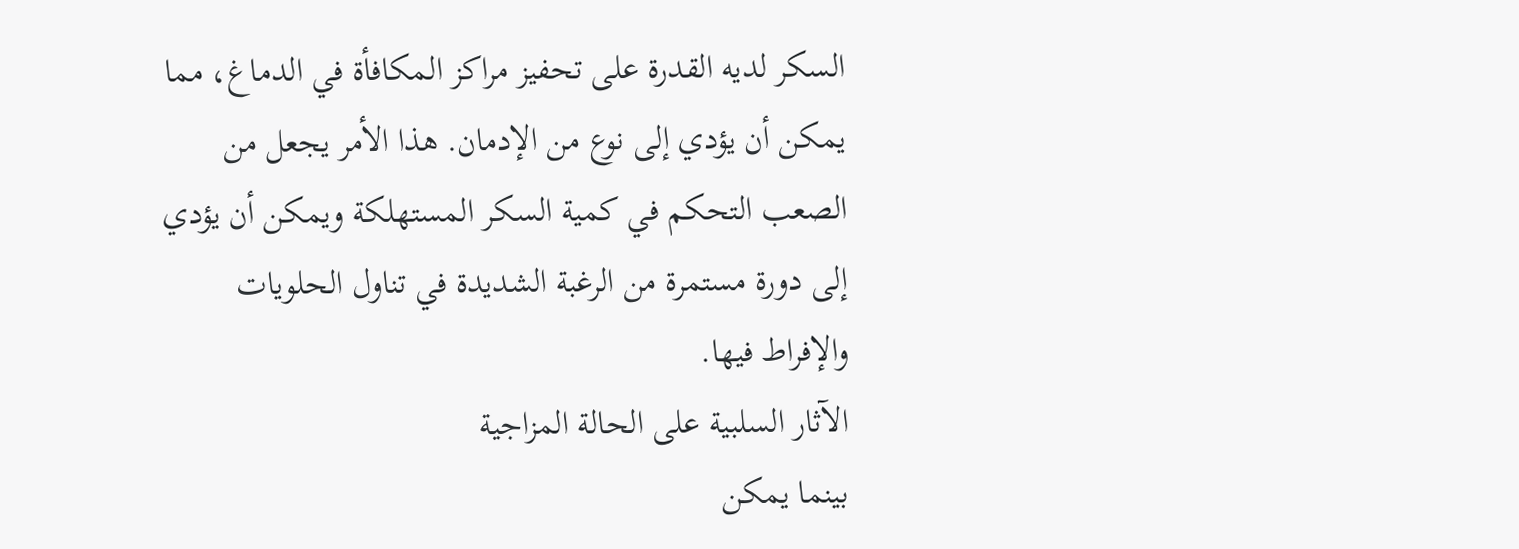السكر لديه القدرة على تحفيز مراكز المكافأة في الدماغ، مما يمكن أن يؤدي إلى نوع من الإدمان. هذا الأمر يجعل من الصعب التحكم في كمية السكر المستهلكة ويمكن أن يؤدي إلى دورة مستمرة من الرغبة الشديدة في تناول الحلويات والإفراط فيها.
الآثار السلبية على الحالة المزاجية
بينما يمكن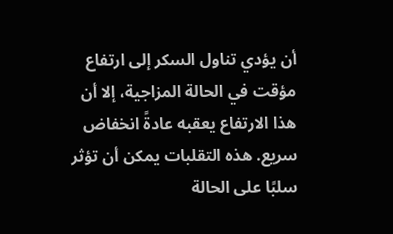أن يؤدي تناول السكر إلى ارتفاع مؤقت في الحالة المزاجية، إلا أن هذا الارتفاع يعقبه عادةً انخفاض سريع. هذه التقلبات يمكن أن تؤثر سلبًا على الحالة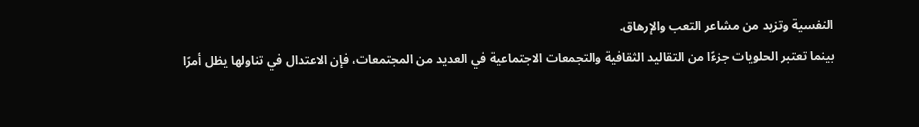النفسية وتزيد من مشاعر التعب والإرهاق.
بينما تعتبر الحلويات جزءًا من التقاليد الثقافية والتجمعات الاجتماعية في العديد من المجتمعات، فإن الاعتدال في تناولها يظل أمرًا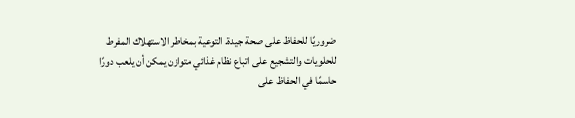ضروريًا للحفاظ على صحة جيدة. التوعية بمخاطر الاستهلاك المفرط للحلويات والتشجيع على اتباع نظام غذائي متوازن يمكن أن يلعب دورًا حاسمًا في الحفاظ على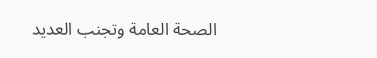الصحة العامة وتجنب العديد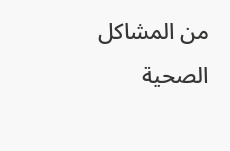من المشاكل الصحية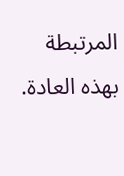المرتبطة بهذه العادة.